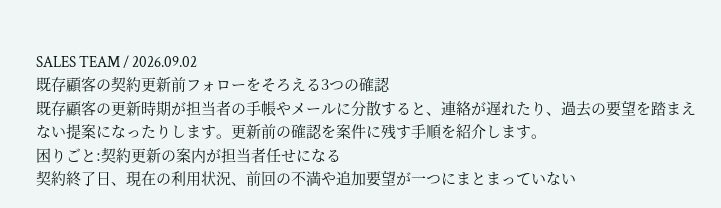SALES TEAM / 2026.09.02
既存顧客の契約更新前フォローをそろえる3つの確認
既存顧客の更新時期が担当者の手帳やメールに分散すると、連絡が遅れたり、過去の要望を踏まえない提案になったりします。更新前の確認を案件に残す手順を紹介します。
困りごと:契約更新の案内が担当者任せになる
契約終了日、現在の利用状況、前回の不満や追加要望が一つにまとまっていない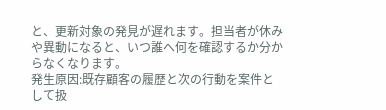と、更新対象の発見が遅れます。担当者が休みや異動になると、いつ誰へ何を確認するか分からなくなります。
発生原因:既存顧客の履歴と次の行動を案件として扱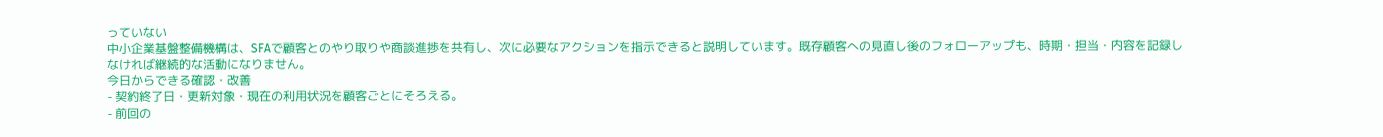っていない
中小企業基盤整備機構は、SFAで顧客とのやり取りや商談進捗を共有し、次に必要なアクションを指示できると説明しています。既存顧客への見直し後のフォローアップも、時期・担当・内容を記録しなければ継続的な活動になりません。
今日からできる確認・改善
- 契約終了日・更新対象・現在の利用状況を顧客ごとにそろえる。
- 前回の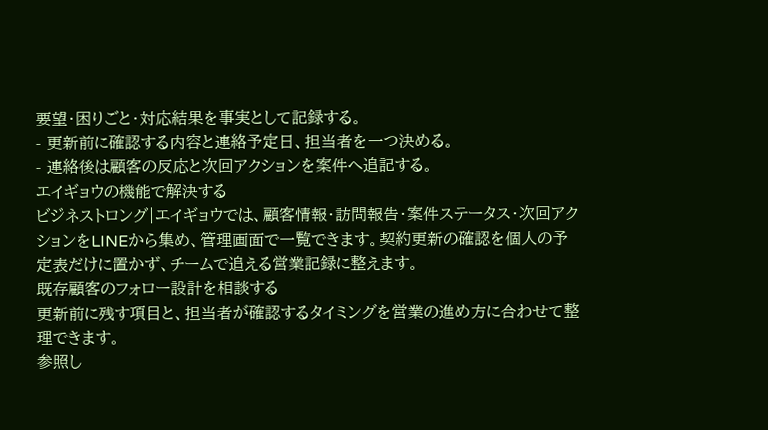要望・困りごと・対応結果を事実として記録する。
- 更新前に確認する内容と連絡予定日、担当者を一つ決める。
- 連絡後は顧客の反応と次回アクションを案件へ追記する。
エイギョウの機能で解決する
ビジネストロング|エイギョウでは、顧客情報・訪問報告・案件ステータス・次回アクションをLINEから集め、管理画面で一覧できます。契約更新の確認を個人の予定表だけに置かず、チームで追える営業記録に整えます。
既存顧客のフォロー設計を相談する
更新前に残す項目と、担当者が確認するタイミングを営業の進め方に合わせて整理できます。
参照し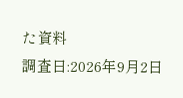た資料
調査日:2026年9月2日